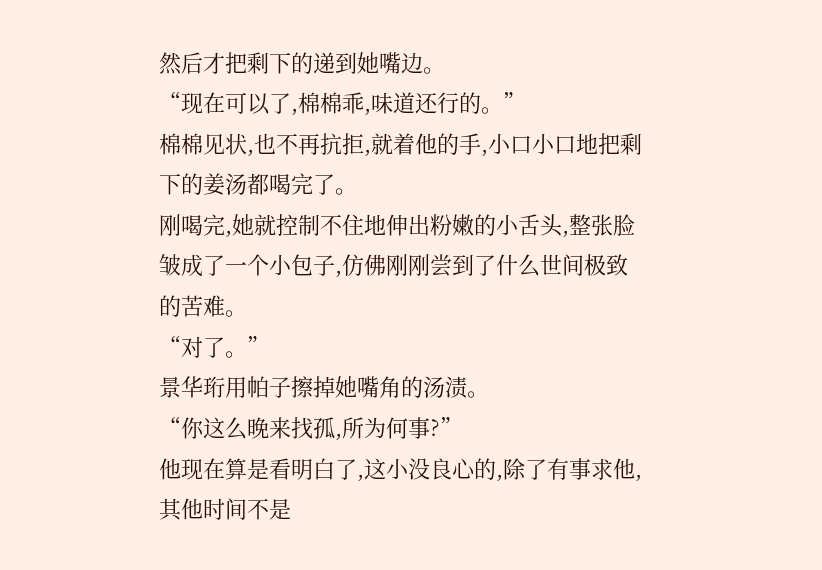然后才把剩下的递到她嘴边。
“现在可以了,棉棉乖,味道还行的。”
棉棉见状,也不再抗拒,就着他的手,小口小口地把剩下的姜汤都喝完了。
刚喝完,她就控制不住地伸出粉嫩的小舌头,整张脸皱成了一个小包子,仿佛刚刚尝到了什么世间极致的苦难。
“对了。”
景华珩用帕子擦掉她嘴角的汤渍。
“你这么晚来找孤,所为何事?”
他现在算是看明白了,这小没良心的,除了有事求他,其他时间不是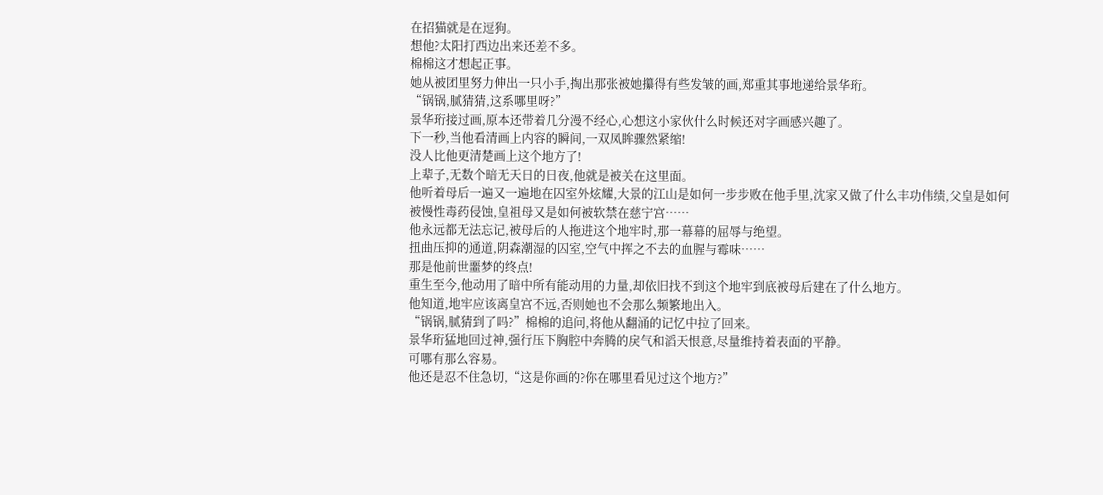在招猫就是在逗狗。
想他?太阳打西边出来还差不多。
棉棉这才想起正事。
她从被团里努力伸出一只小手,掏出那张被她攥得有些发皱的画,郑重其事地递给景华珩。
“锅锅,腻猜猜,这系哪里呀?”
景华珩接过画,原本还带着几分漫不经心,心想这小家伙什么时候还对字画感兴趣了。
下一秒,当他看清画上内容的瞬间,一双凤眸骤然紧缩!
没人比他更清楚画上这个地方了!
上辈子,无数个暗无天日的日夜,他就是被关在这里面。
他听着母后一遍又一遍地在囚室外炫耀,大景的江山是如何一步步败在他手里,沈家又做了什么丰功伟绩,父皇是如何被慢性毒药侵蚀,皇祖母又是如何被软禁在慈宁宫……
他永远都无法忘记,被母后的人拖进这个地牢时,那一幕幕的屈辱与绝望。
扭曲压抑的通道,阴森潮湿的囚室,空气中挥之不去的血腥与霉味……
那是他前世噩梦的终点!
重生至今,他动用了暗中所有能动用的力量,却依旧找不到这个地牢到底被母后建在了什么地方。
他知道,地牢应该离皇宫不远,否则她也不会那么频繁地出入。
“锅锅,腻猜到了吗?”棉棉的追问,将他从翻涌的记忆中拉了回来。
景华珩猛地回过神,强行压下胸腔中奔腾的戾气和滔天恨意,尽量维持着表面的平静。
可哪有那么容易。
他还是忍不住急切,“这是你画的?你在哪里看见过这个地方?”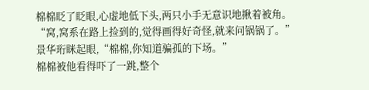棉棉眨了眨眼,心虚地低下头,两只小手无意识地揪着被角。
“窝,窝系在路上捡到的,觉得画得好奇怪,就来问锅锅了。”
景华珩眯起眼,“棉棉,你知道骗孤的下场。”
棉棉被他看得吓了一跳,整个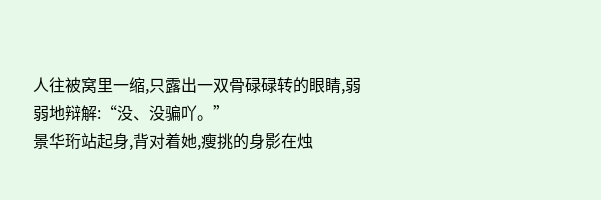人往被窝里一缩,只露出一双骨碌碌转的眼睛,弱弱地辩解:“没、没骗吖。”
景华珩站起身,背对着她,瘦挑的身影在烛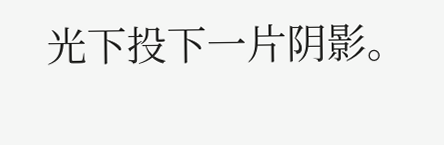光下投下一片阴影。